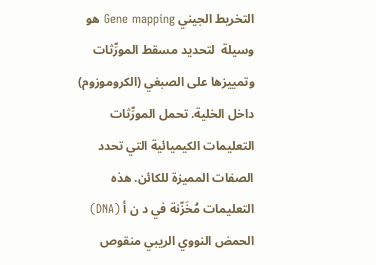التخريط الجيني Gene mapping هو وسيلة  لتحديد مسقط المورِّثات وتمييزها على الصبغي (الكروموزوم) داخل الخلية. تحمل المورِّثات التعليمات الكيميائية التي تحدد الصفات المميزة للكائن. هذه التعليمات مُخَزّنة في د ن أ (DNA) الحمض النووي الريبي منقوص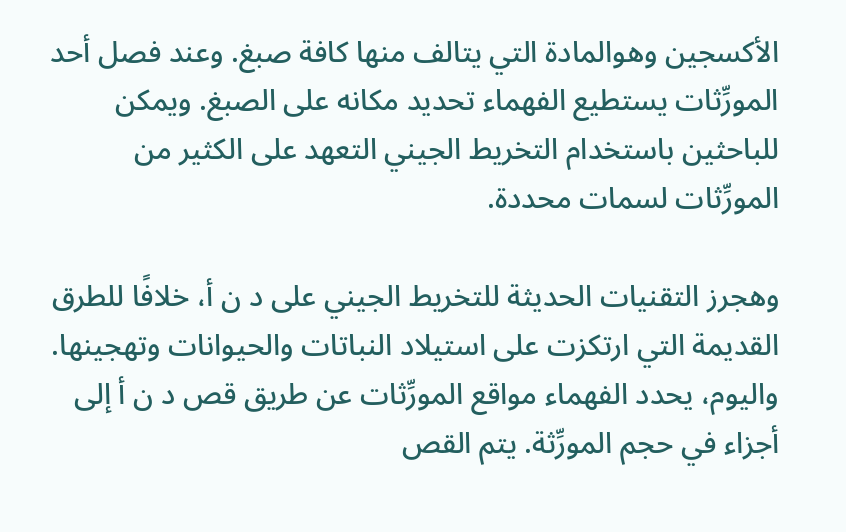الأكسجين وهوالمادة التي يتالف منها كافة صبغ. وعند فصل أحد المورِّثات يستطيع الفهماء تحديد مكانه على الصبغ. ويمكن للباحثين باستخدام التخريط الجيني التعهد على الكثير من المورِّثات لسمات محددة.

وهجرز التقنيات الحديثة للتخريط الجيني على د ن أ، خلافًا للطرق القديمة التي ارتكزت على استيلاد النباتات والحيوانات وتهجينها. واليوم، يحدد الفهماء مواقع المورِّثات عن طريق قص د ن أ إلى أجزاء في حجم المورِّثة. يتم القص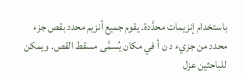باستخدام إنزيمات محدَّدة. يقوم جميع أنزيم محدد بقص جزء محدد من جزيء د ن أ في مكان يُسمَّى مسقط القص. ويمكن للباحثين عزل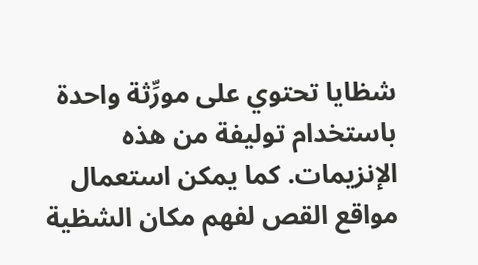شظايا تحتوي على مورِّثة واحدة باستخدام توليفة من هذه الإنزيمات. كما يمكن استعمال مواقع القص لفهم مكان الشظية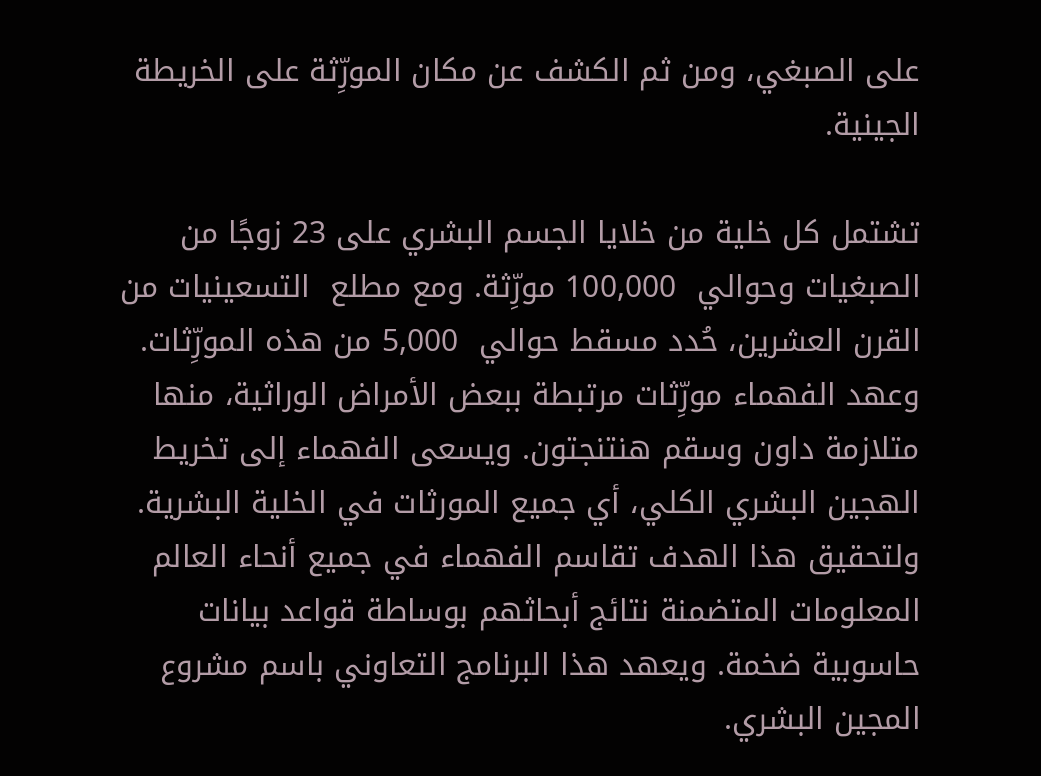على الصبغي، ومن ثم الكشف عن مكان المورِّثة على الخريطة الجينية.

تشتمل كل خلية من خلايا الجسم البشري على 23 زوجًا من الصبغيات وحوالي  100,000 مورِّثة. ومع مطلع  التسعينيات من القرن العشرين، حُدد مسقط حوالي  5,000 من هذه المورِّثات. وعهد الفهماء مورِّثات مرتبطة ببعض الأمراض الوراثية، منها متلازمة داون وسقم هنتنجتون. ويسعى الفهماء إلى تخريط الهجين البشري الكلي، أي جميع المورثات في الخلية البشرية. ولتحقيق هذا الهدف تقاسم الفهماء في جميع أنحاء العالم المعلومات المتضمنة نتائج أبحاثهم بوساطة قواعد بيانات حاسوبية ضخمة. ويعهد هذا البرنامج التعاوني باسم مشروع المجين البشري.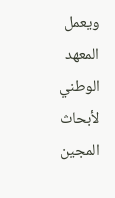ويعمل المعهد الوطني لأبحاث المجين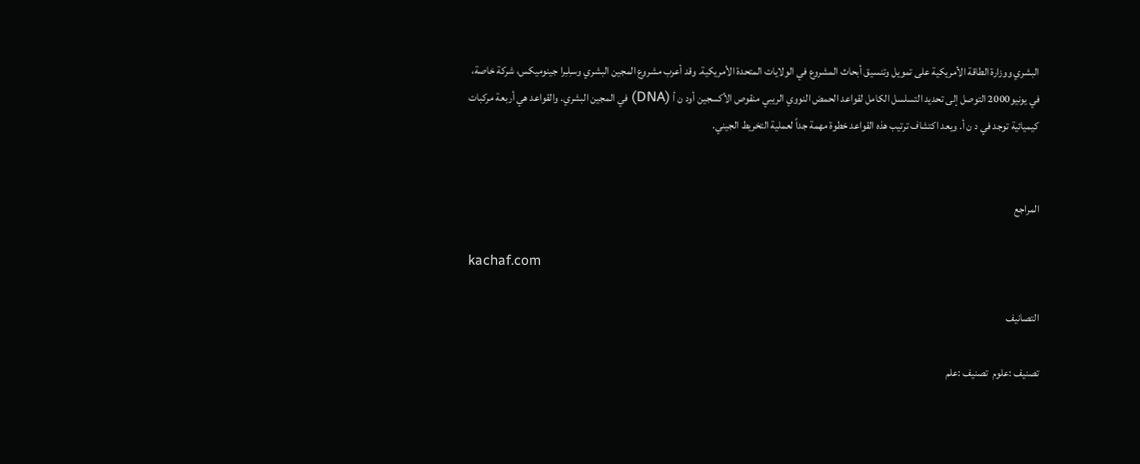البشري ووزارة الطاقة الأمريكية على تمويل وتنسيق أبحاث المشروع في الولايات المتحدة الأمريكية. وقد أعرب مشروع المجين البشري وسـِلـِرا جينوميكس، شركة خاصة، في يونيو2000 التوصل إلى تحديد التسلسل الكامل لقواعد الحمض النووي الريبي منقوص الأكسجين أود ن أ (DNA) في المجين البشري. والقواعد هي أربعة مركبات كيميائية توجد في د ن أ. ويعد اكتشاف ترتيب هذه القواعد خطوة مهمة جداً لعملية التخريط الجيني.


المراجع

kachaf.com

التصانيف

تصنيف :علوم  تصنيف :علم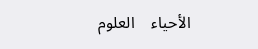الأحياء    العلوم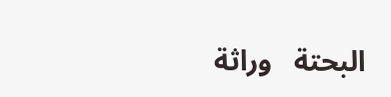البحتة   وراثة